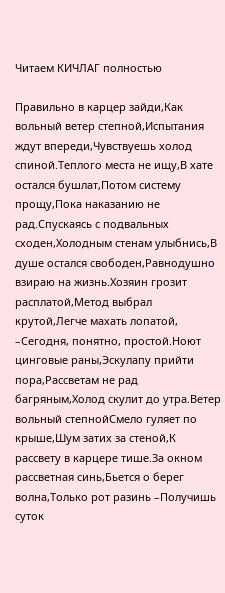Читаем КИЧЛАГ полностью

Правильно в карцер зайди,Как вольный ветер степной,Испытания ждут впереди,Чувствуешь холод спиной.Теплого места не ищу,В хате остался бушлат,Потом систему прощу,Пока наказанию не рад.Спускаясь с подвальных сходен,Холодным стенам улыбнись,В душе остался свободен,Равнодушно взираю на жизнь.Хозяин грозит расплатой,Метод выбрал крутой,Легче махать лопатой, –Сегодня, понятно, простой.Ноют цинговые раны,Эскулапу прийти пора,Рассветам не рад багряным,Холод скулит до утра.Ветер вольный степнойСмело гуляет по крыше,Шум затих за стеной,К рассвету в карцере тише.За окном рассветная синь,Бьется о берег волна,Только рот разинь –Получишь суток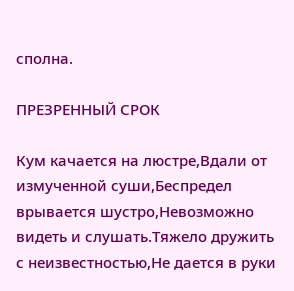сполна.

ПРЕЗРЕННЫЙ СРОК

Кум качается на люстре,Вдали от измученной суши,Беспредел врывается шустро,Невозможно видеть и слушать.Тяжело дружить с неизвестностью,Не дается в руки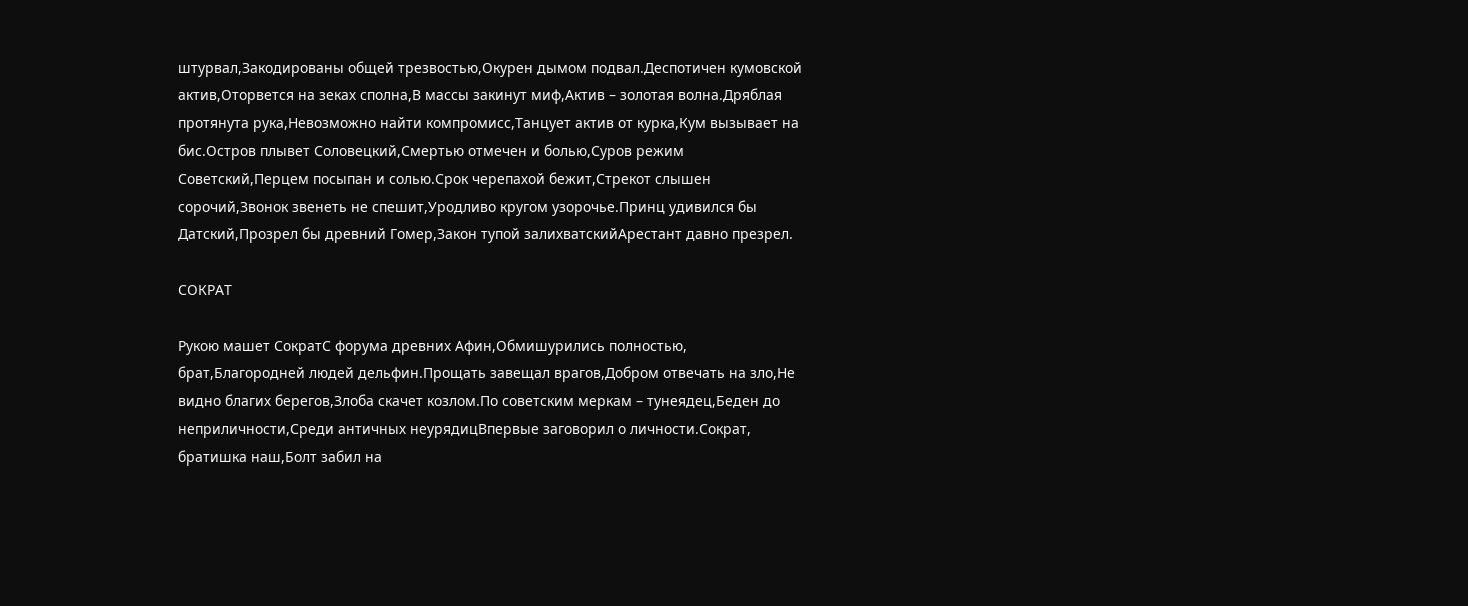штурвал,Закодированы общей трезвостью,Окурен дымом подвал.Деспотичен кумовской актив,Оторвется на зеках сполна,В массы закинут миф,Актив – золотая волна.Дряблая протянута рука,Невозможно найти компромисс,Танцует актив от курка,Кум вызывает на бис.Остров плывет Соловецкий,Смертью отмечен и болью,Суров режим Советский,Перцем посыпан и солью.Срок черепахой бежит,Стрекот слышен сорочий,Звонок звенеть не спешит,Уродливо кругом узорочье.Принц удивился бы Датский,Прозрел бы древний Гомер,Закон тупой залихватскийАрестант давно презрел.

СОКРАТ

Рукою машет СократС форума древних Афин,Обмишурились полностью, брат,Благородней людей дельфин.Прощать завещал врагов,Добром отвечать на зло,Не видно благих берегов,Злоба скачет козлом.По советским меркам – тунеядец,Беден до неприличности,Среди античных неурядицВпервые заговорил о личности.Сократ, братишка наш,Болт забил на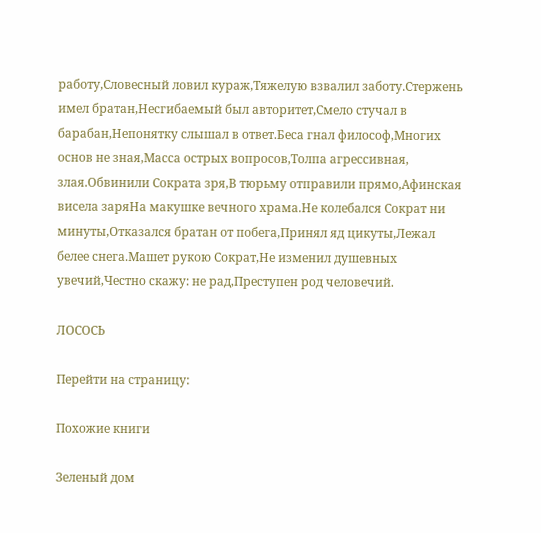работу,Словесный ловил кураж,Тяжелую взвалил заботу.Стержень имел братан,Несгибаемый был авторитет,Смело стучал в барабан,Непонятку слышал в ответ.Беса гнал философ,Многих основ не зная,Масса острых вопросов,Толпа агрессивная, злая.Обвинили Сократа зря,В тюрьму отправили прямо,Афинская висела заряНа макушке вечного храма.Не колебался Сократ ни минуты,Отказался братан от побега,Принял яд цикуты,Лежал белее снега.Машет рукою Сократ,Не изменил душевных увечий,Честно скажу: не рад,Преступен род человечий.

ЛОСОСЬ

Перейти на страницу:

Похожие книги

Зеленый дом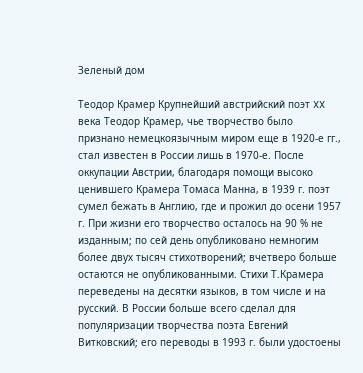Зеленый дом

Теодор Крамер Крупнейший австрийский поэт XX века Теодор Крамер, чье творчество было признано немецкоязычным миром еще в 1920-е гг., стал известен в России лишь в 1970-е. После оккупации Австрии, благодаря помощи высоко ценившего Крамера Томаса Манна, в 1939 г. поэт сумел бежать в Англию, где и прожил до осени 1957 г. При жизни его творчество осталось на 90 % не изданным; по сей день опубликовано немногим более двух тысяч стихотворений; вчетверо больше остаются не опубликованными. Стихи Т.Крамера переведены на десятки языков, в том числе и на русский. В России больше всего сделал для популяризации творчества поэта Евгений Витковский; его переводы в 1993 г. были удостоены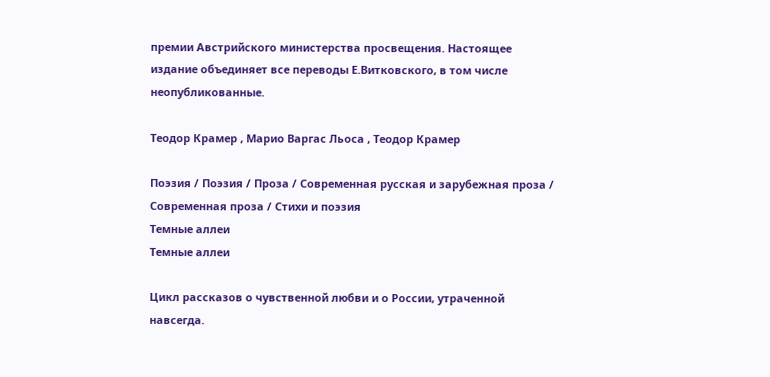премии Австрийского министерства просвещения. Настоящее издание объединяет все переводы Е.Витковского, в том числе неопубликованные.

Теодор Крамер , Марио Варгас Льоса , Теодор Крамер

Поэзия / Поэзия / Проза / Современная русская и зарубежная проза / Современная проза / Стихи и поэзия
Темные аллеи
Темные аллеи

Цикл рассказов о чувственной любви и о России, утраченной навсегда.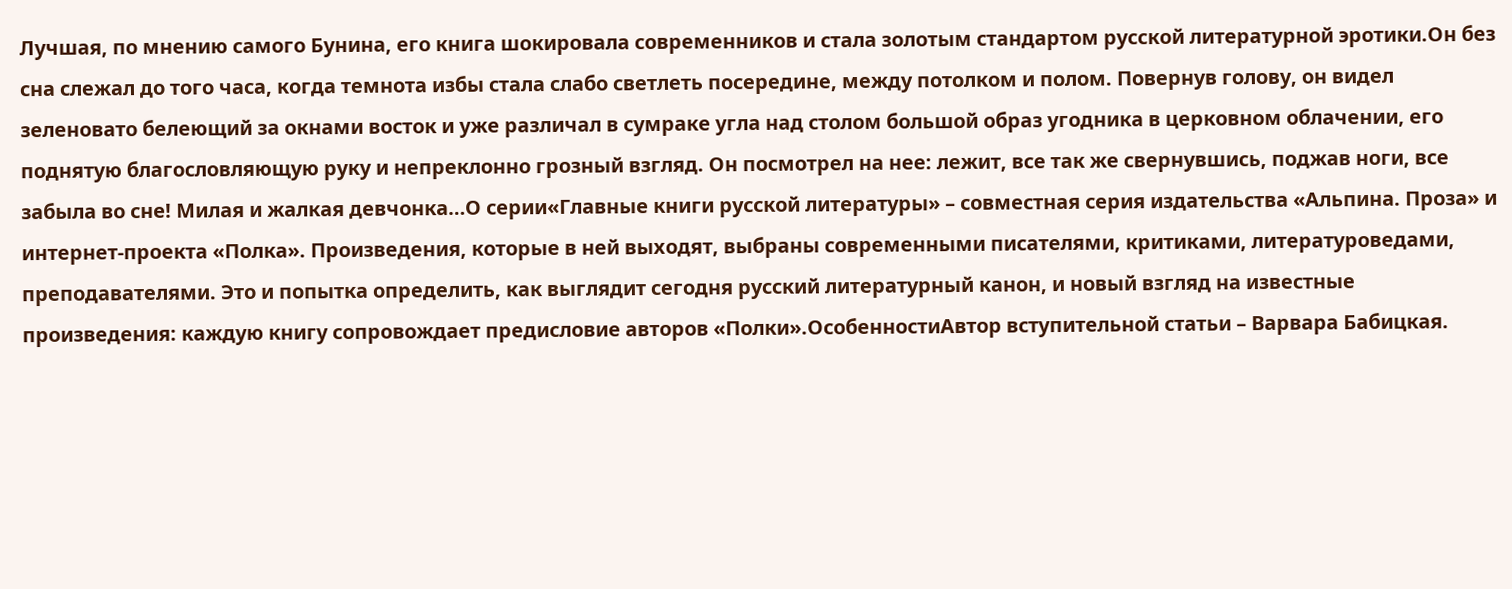Лучшая, по мнению самого Бунина, его книга шокировала современников и стала золотым стандартом русской литературной эротики.Он без сна слежал до того часа, когда темнота избы стала слабо светлеть посередине, между потолком и полом. Повернув голову, он видел зеленовато белеющий за окнами восток и уже различал в сумраке угла над столом большой образ угодника в церковном облачении, его поднятую благословляющую руку и непреклонно грозный взгляд. Он посмотрел на нее: лежит, все так же свернувшись, поджав ноги, все забыла во сне! Милая и жалкая девчонка…О серии«Главные книги русской литературы» – совместная серия издательства «Альпина. Проза» и интернет-проекта «Полка». Произведения, которые в ней выходят, выбраны современными писателями, критиками, литературоведами, преподавателями. Это и попытка определить, как выглядит сегодня русский литературный канон, и новый взгляд на известные произведения: каждую книгу сопровождает предисловие авторов «Полки».ОсобенностиАвтор вступительной статьи – Варвара Бабицкая.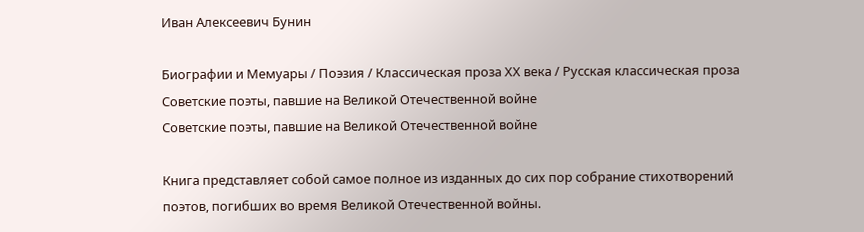Иван Алексеевич Бунин

Биографии и Мемуары / Поэзия / Классическая проза ХX века / Русская классическая проза
Советские поэты, павшие на Великой Отечественной войне
Советские поэты, павшие на Великой Отечественной войне

Книга представляет собой самое полное из изданных до сих пор собрание стихотворений поэтов, погибших во время Великой Отечественной войны.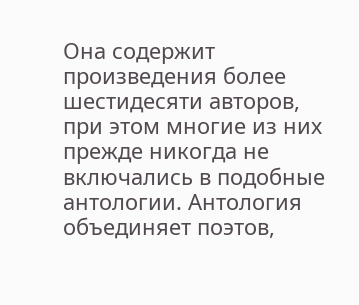Она содержит произведения более шестидесяти авторов, при этом многие из них прежде никогда не включались в подобные антологии. Антология объединяет поэтов,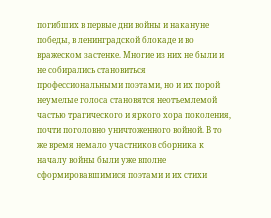погибших в первые дни войны и накануне победы, в ленинградской блокаде и во вражеском застенке. Многие из них не были и не собирались становиться профессиональными поэтами, но и их порой неумелые голоса становятся неотъемлемой частью трагического и яркого хора поколения, почти поголовно уничтоженного войной. В то же время немало участников сборника к началу войны были уже вполне сформировавшимися поэтами и их стихи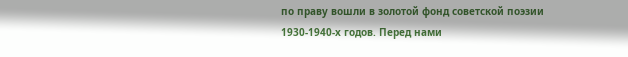по праву вошли в золотой фонд советской поэзии 1930-1940-х годов. Перед нами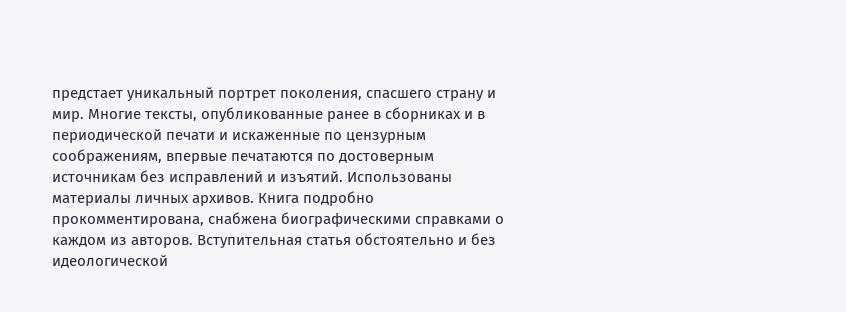предстает уникальный портрет поколения, спасшего страну и мир. Многие тексты, опубликованные ранее в сборниках и в периодической печати и искаженные по цензурным соображениям, впервые печатаются по достоверным источникам без исправлений и изъятий. Использованы материалы личных архивов. Книга подробно прокомментирована, снабжена биографическими справками о каждом из авторов. Вступительная статья обстоятельно и без идеологической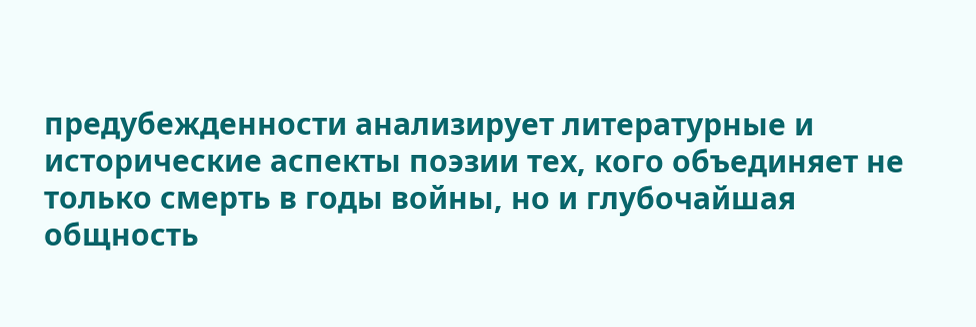предубежденности анализирует литературные и исторические аспекты поэзии тех, кого объединяет не только смерть в годы войны, но и глубочайшая общность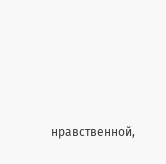нравственной,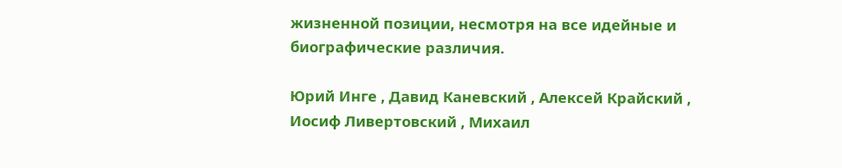жизненной позиции, несмотря на все идейные и биографические различия.

Юрий Инге , Давид Каневский , Алексей Крайский , Иосиф Ливертовский , Михаил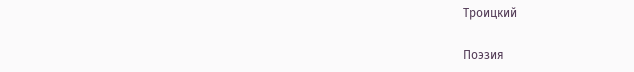Троицкий

Поэзия